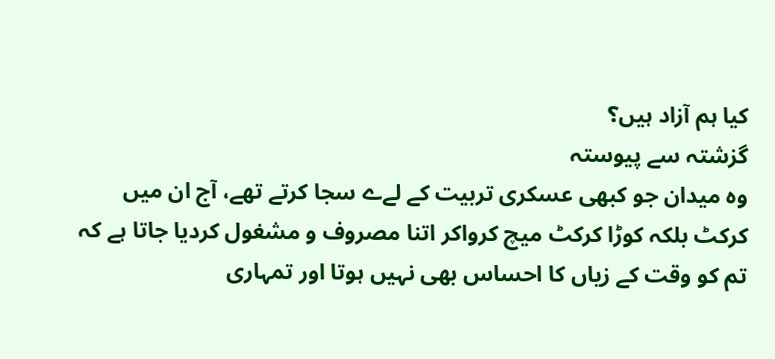کیا ہم آزاد ہیں؟
گزشتہ سے پیوستہ
وہ میدان جو کبھی عسکری تربیت کے لےے سجا کرتے تھے، آج ان میں کرکٹ بلکہ کوڑا کرکٹ میچ کرواکر اتنا مصروف و مشغول کردیا جاتا ہے کہ تم کو وقت کے زیاں کا احساس بھی نہیں ہوتا اور تمہاری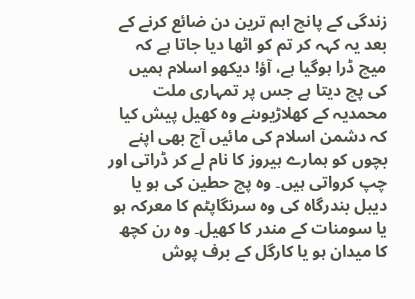زندگی کے پانچ اہم ترین دن ضائع کرنے کے بعد یہ کہہ کر تم کو اٹھا دیا جاتا ہے کہ میچ ڈرا ہوگیا ہے، آؤ! دیکھو اسلام ہمیں کی پچ دیتا ہے جس پر تمہاری ملت محمدیہ کے کھلاڑیوںنے وہ کھیل پیش کیا کہ دشمن اسلام کی مائیں آج بھی اپنے بچوں کو ہمارے ہیروز کا نام لے کر ڈراتی اور چپ کرواتی ہیں۔ وہ پچ حطین کی ہو یا دیبل بندرگاہ کی وہ سرنگاپٹم کا معرکہ ہو یا سومنات کے مندر کا کھیل۔ وہ رن کچھ کا میدان ہو یا کارگل کے برف پوش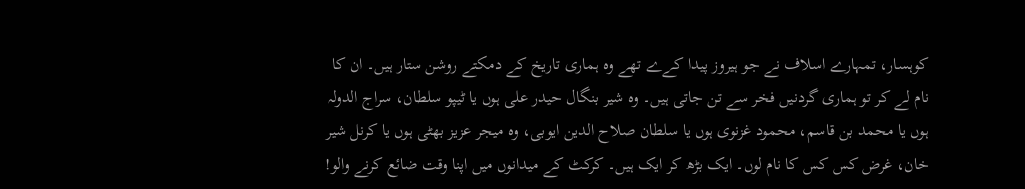کوہسار، تمہارے اسلاف نے جو ہیروز پیدا کےے تھے وہ ہماری تاریخ کے دمکتے روشن ستار ہیں۔ ان کا نام لے کر تو ہماری گردنیں فخر سے تن جاتی ہیں۔ وہ شیر بنگال حیدر علی ہوں یا ٹیپو سلطان، سراج الدولہ ہوں یا محمد بن قاسم، محمود غزنوی ہوں یا سلطان صلاح الدین ایوبی، وہ میجر عزیز بھٹی ہوں یا کرنل شیر خان، غرض کس کس کا نام لوں۔ ایک بڑھ کر ایک ہیں۔ کرکٹ کے میدانوں میں اپنا وقت ضائع کرنے والو!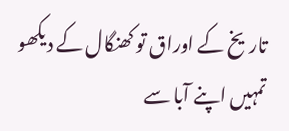تاریخ کے اوراق تو کھنگال کے دیکھو
تمہیں اپنے آبا سے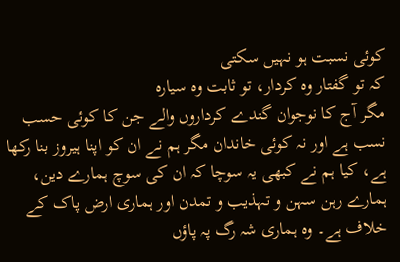کوئی نسبت ہو نہیں سکتی
کہ تو گفتار وہ کردار، تو ثابت وہ سیارہ
مگر آج کا نوجوان گندے کرداروں والے جن کا کوئی حسب نسب ہے اور نہ کوئی خاندان مگر ہم نے ان کو اپنا ہیروز بنا رکھا ہے، کیا ہم نے کبھی یہ سوچا کہ ان کی سوچ ہمارے دین، ہمارے رہن سہن و تہذیب و تمدن اور ہماری ارض پاک کے خلاف ہے۔ وہ ہماری شہ رگ پہ پاؤں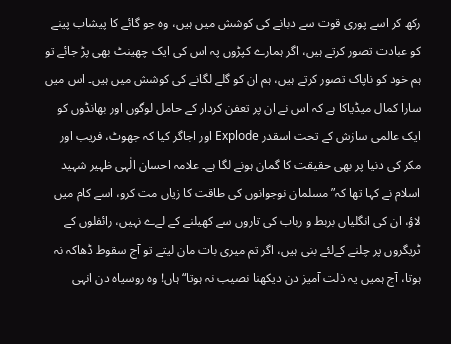رکھ کر اسے پوری قوت سے دبانے کی کوشش میں ہیں، وہ جو گائے کا پیشاب پینے کو عبادت تصور کرتے ہیں، اگر ہمارے کپڑوں پہ اس کی ایک چھینٹ بھی پڑ جائے تو ہم خود کو ناپاک تصور کرتے ہیں، ہم ان کو گلے لگانے کی کوشش میں ہیں۔ اس میں سارا کمال میڈیاکا ہے کہ اس نے ان پر تعفن کردار کے حامل لوگوں اور بھانڈوں کو ایک عالمی سازش کے تحت اسقدر Explode اور اجاگر کیا کہ جھوٹ، فریب اور مکر کی دنیا پر بھی حقیقت کا گمان ہونے لگا ہے۔ علامہ احسان الٰہی ظہیر شہید اسلام نے کہا تھا کہ”مسلمان نوجوانوں کی طاقت کا زیاں مت کرو، اسے کام میں لاؤ، ان کی انگلیاں بربط و رباب کی تاروں سے کھیلنے کے لےے نہیں، رائفلوں کے ٹریگروں پر چلنے کےلئے بنی ہیں، اگر تم میری بات مان لیتے تو آج سقوط ڈھاکہ نہ ہوتا، آج ہمیں یہ ذلت آمیز دن دیکھنا نصیب نہ ہوتا“ ہاں! وہ روسیاہ دن انہی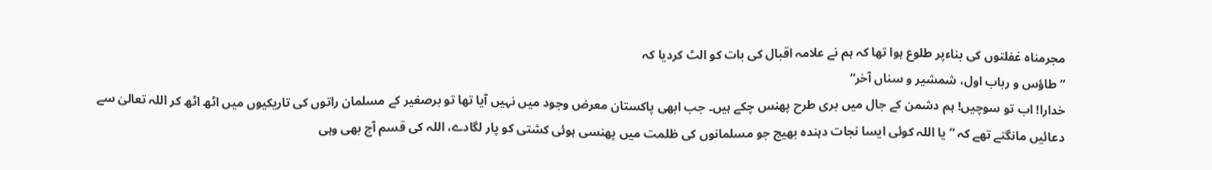مجرمناہ غفلتوں کی بناءپر طلوع ہوا تھا کہ ہم نے علامہ اقبال کی بات کو الٹ کردیا کہ
”طاؤس و رباب اول، شمشیر و سناں آخر“
خدارا! اب تو سوچیں! ہم دشمن کے جال میں بری طرح پھنس چکے ہیں۔ جب ابھی پاکستان معرض وجود میں نہیں آیا تھا تو برصغیر کے مسلمان راتوں کی تاریکیوں میں اٹھ اٹھ کر اللہ تعالیٰ سے دعائیں مانگتے تھے کہ ”یا اللہ کوئی ایسا نجات دہندہ بھیج جو مسلمانوں کی ظلمت میں پھنسی ہوئی کشتی کو پار لگادے، اللہ کی قسم آج بھی وہی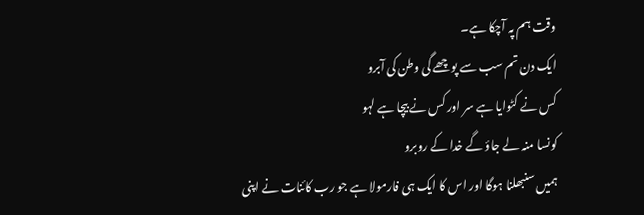وقت ہم پہ آچکا ہے۔
ایک دن تم سب سے پوچھے گی وطن کی آبرو
کس نے کٹوایا ہے سر اور کس نے بیچا ہے لہو
کونسا منہ لے جاؤ گے خدا کے روبرو
ہمیں سنبھلنا ہوگا اور اس کا ایک ہی فارمولا ہے جو رب کائنات نے اپنی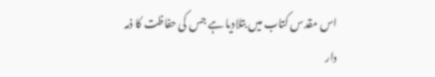اس مقدس کتاب میں بتلادیا ہے جس کی حفاظت کا ذمہ دار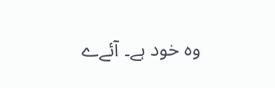وہ خود ہے۔ آئےے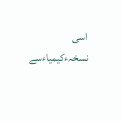اسی نسخہءکیمیاءسے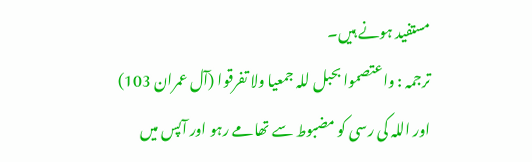مستفید ہونے ہیں۔
ترجمہ : واعتصموا بحبل للہ جمعیا ولا تفرقوا (آل عمران 103)
اور اللہ کی رسی کو مضبوط سے تھامے رہو اور آپس میں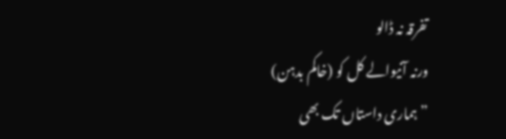تفرقہ نہ ڈالو
ورنہ آنیوالے کل کو (خاکم بدہن)
”ہماری داستاں تک بھی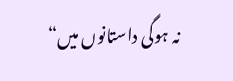نہ ہوگی داستانوں میں“